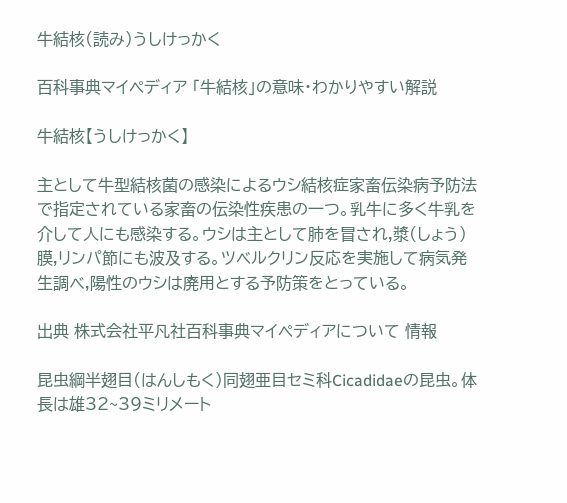牛結核(読み)うしけっかく

百科事典マイペディア 「牛結核」の意味・わかりやすい解説

牛結核【うしけっかく】

主として牛型結核菌の感染によるウシ結核症家畜伝染病予防法で指定されている家畜の伝染性疾患の一つ。乳牛に多く牛乳を介して人にも感染する。ウシは主として肺を冒され,漿(しょう)膜,リンパ節にも波及する。ツベルクリン反応を実施して病気発生調べ,陽性のウシは廃用とする予防策をとっている。

出典 株式会社平凡社百科事典マイペディアについて 情報

昆虫綱半翅目(はんしもく)同翅亜目セミ科Cicadidaeの昆虫。体長は雄32~39ミリメート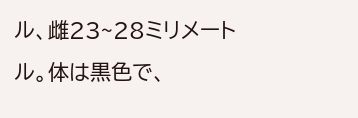ル、雌23~28ミリメートル。体は黒色で、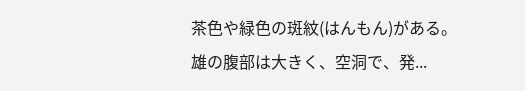茶色や緑色の斑紋(はんもん)がある。雄の腹部は大きく、空洞で、発...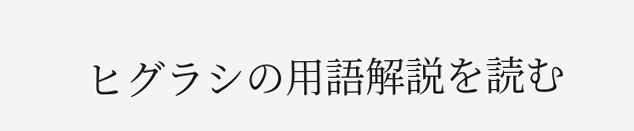ヒグラシの用語解説を読む